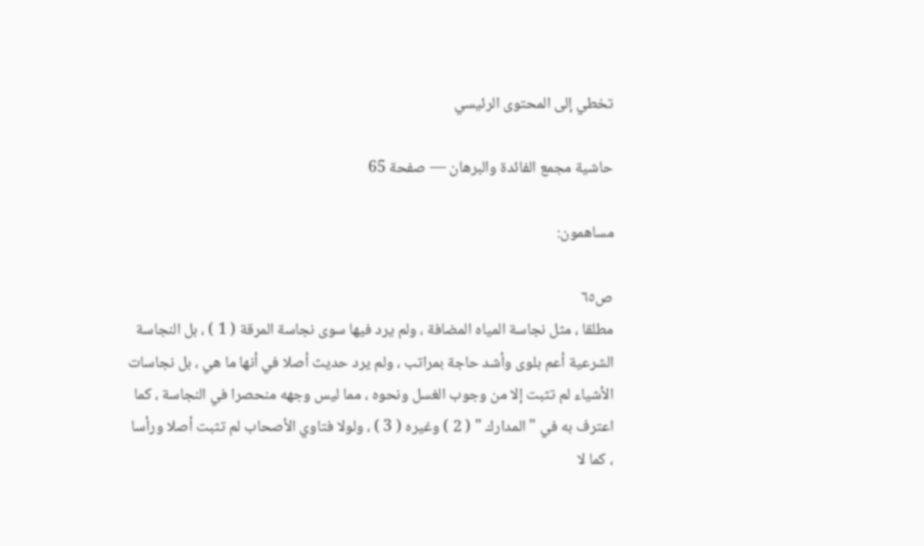تخطي إلى المحتوى الرئيسي

حاشية مجمع الفائدة والبرهان — صفحة 65

مساهمون:

ص٦٥
مطلقا ، مثل نجاسة المياه المضافة ، ولم يرد فيها سوى نجاسة المرقة ( 1 ) ، بل النجاسة الشرعية أعم بلوى وأشد حاجة بمراتب ، ولم يرد حديث أصلا في أنها ما هي ، بل نجاسات الأشياء لم تثبت إلا من وجوب الغسل ونحوه ، مما ليس وجهه منحصرا في النجاسة ، كما اعترف به في " المدارك " ( 2 ) وغيره ( 3 ) ، ولولا فتاوي الأصحاب لم تثبت أصلا ورأسا ، كما لا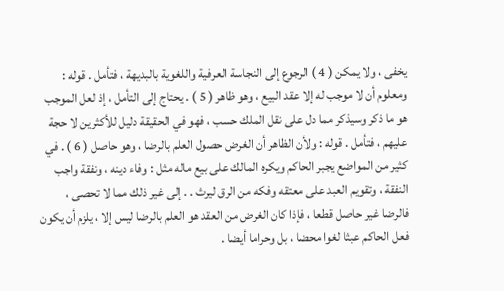يخفى ، ولا يمكن ( 4 ) الرجوع إلى النجاسة العرفية واللغوية بالبديهة ، فتأمل . قوله : ومعلوم أن لا موجب له إلا عقد البيع ، وهو ظاهر ( 5 ) . يحتاج إلى التأمل ، إذ لعل الموجب هو ما ذكر وسيذكر مما دل على نقل الملك حسب ، فهو في الحقيقة دليل للأكثرين لا حجة عليهم ، فتأمل . قوله : ولأن الظاهر أن الغرض حصول العلم بالرضا ، وهو حاصل ( 6 ) . في كثير من المواضع يجبر الحاكم ويكره المالك على بيع ماله مثل : وفاء دينه ، ونفقة واجب النفقة ، وتقويم العبد على معتقه وفكه من الرق ليرث . . إلى غير ذلك مما لا تحصى ، فالرضا غير حاصل قطعا ، فإذا كان الغرض من العقد هو العلم بالرضا ليس إلا ، يلزم أن يكون فعل الحاكم عبثا لغوا محضا ، بل وحراما أيضا .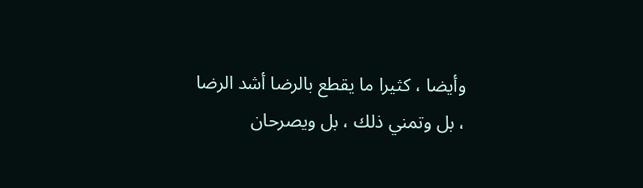وأيضا ، كثيرا ما يقطع بالرضا أشد الرضا ، بل وتمني ذلك ، بل ويصرحان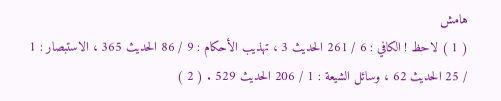هامش
( 1 ) لاحظ ! الكافي : 6 / 261 الحديث 3 ، تهذيب الأحكام : 9 / 86 الحديث 365 ، الاستبصار : 1 / 25 الحديث 62 ، وسائل الشيعة : 1 / 206 الحديث 529 . ( 2 )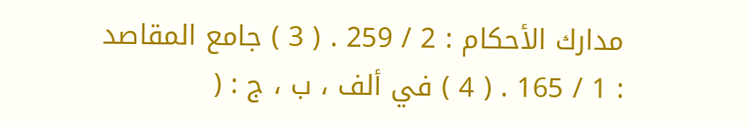مدارك الأحكام : 2 / 259 . ( 3 ) جامع المقاصد : 1 / 165 . ( 4 ) في ألف ، ب ، ج : (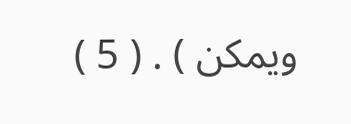ويمكن ) . ( 5 )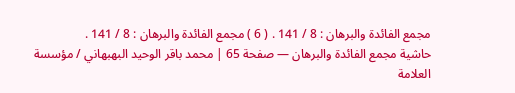مجمع الفائدة والبرهان : 8 / 141 . ( 6 ) مجمع الفائدة والبرهان : 8 / 141 .
حاشية مجمع الفائدة والبرهان — صفحة 65 | محمد باقر الوحيد البهبهاني / مؤسسة العلامة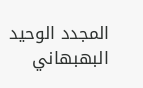المجدد الوحيد البهبهاني